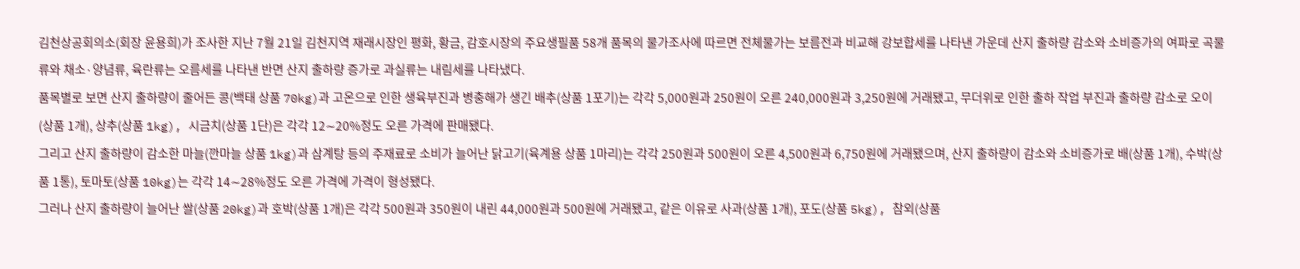김천상공회의소(회장 윤용희)가 조사한 지난 7월 21일 김천지역 재래시장인 평화, 황금, 감호시장의 주요생필품 58개 품목의 물가조사에 따르면 전체물가는 보름전과 비교해 강보합세를 나타낸 가운데 산지 출하량 감소와 소비증가의 여파로 곡물류와 채소·양념류, 육란류는 오름세를 나타낸 반면 산지 출하량 증가로 과실류는 내림세를 나타냈다.
품목별로 보면 산지 출하량이 줄어든 콩(백태 상품 70kg)과 고온으로 인한 생육부진과 병충해가 생긴 배추(상품 1포기)는 각각 5,000원과 250원이 오른 240,000원과 3,250원에 거래됐고, 무더위로 인한 출하 작업 부진과 출하량 감소로 오이(상품 1개), 상추(상품 1kg), 시금치(상품 1단)은 각각 12∼20%정도 오른 가격에 판매됐다.
그리고 산지 출하량이 감소한 마늘(깐마늘 상품 1kg)과 삼계탕 등의 주재료로 소비가 늘어난 닭고기(육계용 상품 1마리)는 각각 250원과 500원이 오른 4,500원과 6,750원에 거래됐으며, 산지 출하량이 감소와 소비증가로 배(상품 1개), 수박(상품 1통), 토마토(상품 10kg)는 각각 14∼28%정도 오른 가격에 가격이 형성됐다.
그러나 산지 출하량이 늘어난 쌀(상품 20kg)과 호박(상품 1개)은 각각 500원과 350원이 내린 44,000원과 500원에 거래됐고, 같은 이유로 사과(상품 1개), 포도(상품 5kg), 참외(상품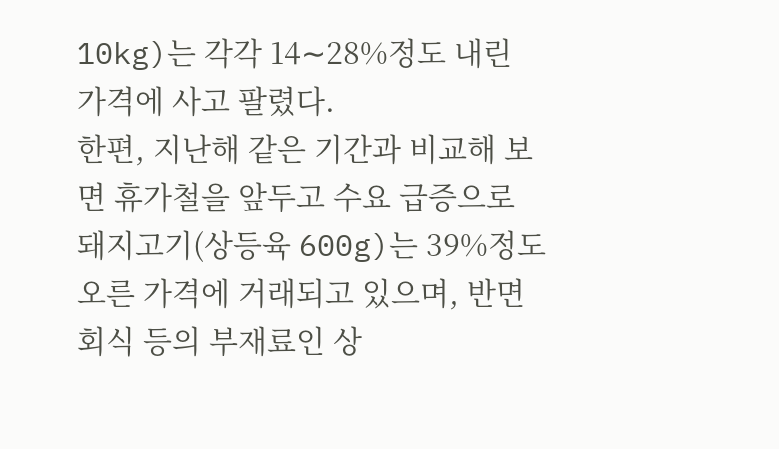10kg)는 각각 14∼28%정도 내린 가격에 사고 팔렸다.
한편, 지난해 같은 기간과 비교해 보면 휴가철을 앞두고 수요 급증으로 돼지고기(상등육 600g)는 39%정도 오른 가격에 거래되고 있으며, 반면 회식 등의 부재료인 상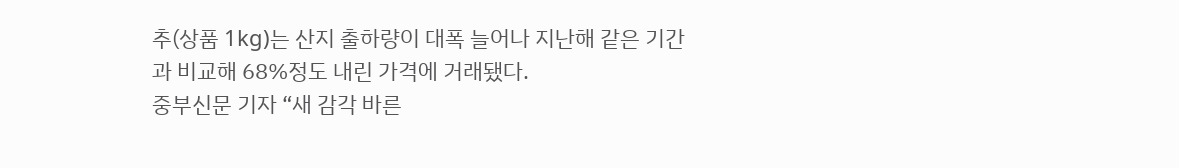추(상품 1kg)는 산지 출하량이 대폭 늘어나 지난해 같은 기간과 비교해 68%정도 내린 가격에 거래됐다.
중부신문 기자 “새 감각 바른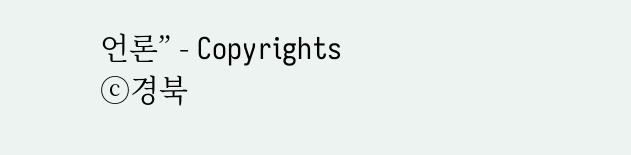언론” - Copyrights ⓒ경북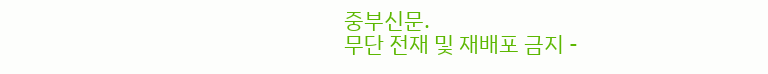중부신문.
무단 전재 및 재배포 금지 -